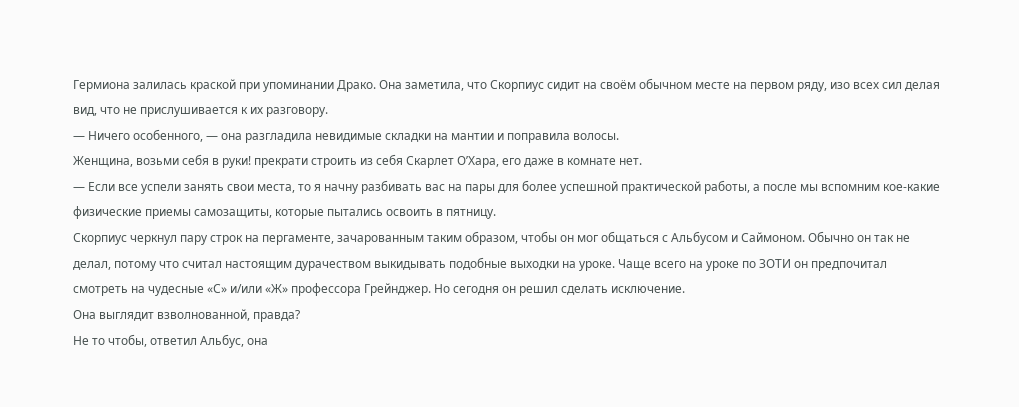Гермиона залилась краской при упоминании Драко. Она заметила, что Скорпиус сидит на своём обычном месте на первом ряду, изо всех сил делая вид, что не прислушивается к их разговору.
— Ничего особенного, — она разгладила невидимые складки на мантии и поправила волосы.
Женщина, возьми себя в руки! прекрати строить из себя Скарлет О’Хара, его даже в комнате нет.
— Если все успели занять свои места, то я начну разбивать вас на пары для более успешной практической работы, а после мы вспомним кое-какие физические приемы самозащиты, которые пытались освоить в пятницу.
Скорпиус черкнул пару строк на пергаменте, зачарованным таким образом, чтобы он мог общаться с Альбусом и Саймоном. Обычно он так не делал, потому что считал настоящим дурачеством выкидывать подобные выходки на уроке. Чаще всего на уроке по ЗОТИ он предпочитал смотреть на чудесные «С» и/или «Ж» профессора Грейнджер. Но сегодня он решил сделать исключение.
Она выглядит взволнованной, правда?
Не то чтобы, ответил Альбус, она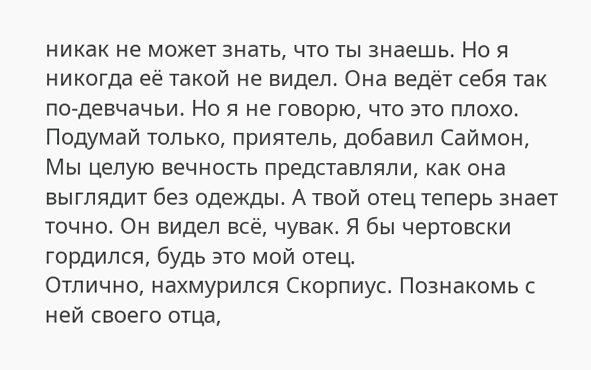никак не может знать, что ты знаешь. Но я никогда её такой не видел. Она ведёт себя так по-девчачьи. Но я не говорю, что это плохо.
Подумай только, приятель, добавил Саймон, Мы целую вечность представляли, как она выглядит без одежды. А твой отец теперь знает точно. Он видел всё, чувак. Я бы чертовски гордился, будь это мой отец.
Отлично, нахмурился Скорпиус. Познакомь с ней своего отца,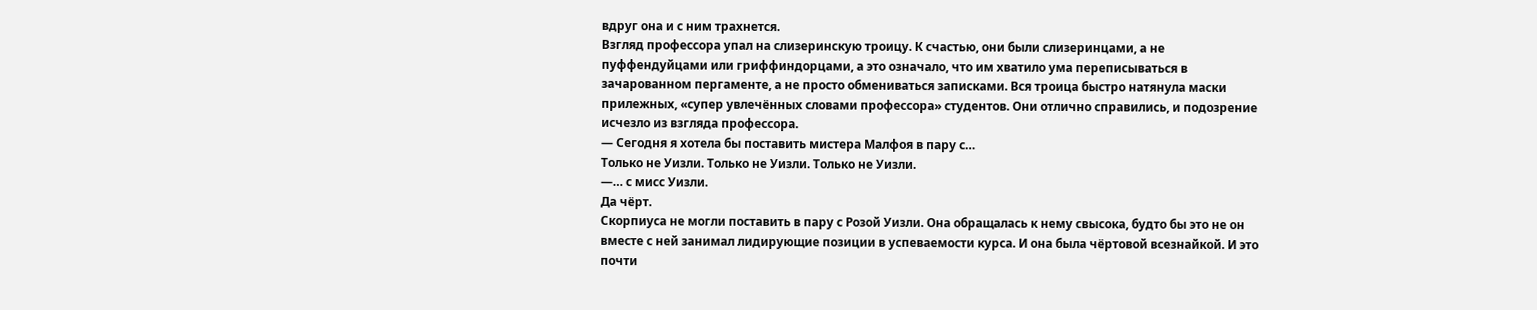вдруг она и с ним трахнется.
Взгляд профессора упал на слизеринскую троицу. К счастью, они были слизеринцами, а не пуффендуйцами или гриффиндорцами, а это означало, что им хватило ума переписываться в
зачарованном пергаменте, а не просто обмениваться записками. Вся троица быстро натянула маски прилежных, «супер увлечённых словами профессора» студентов. Они отлично справились, и подозрение исчезло из взгляда профессора.
— Сегодня я хотела бы поставить мистера Малфоя в пару с…
Только не Уизли. Только не Уизли. Только не Уизли.
—… с мисс Уизли.
Да чёрт.
Скорпиуса не могли поставить в пару с Розой Уизли. Она обращалась к нему свысока, будто бы это не он вместе с ней занимал лидирующие позиции в успеваемости курса. И она была чёртовой всезнайкой. И это почти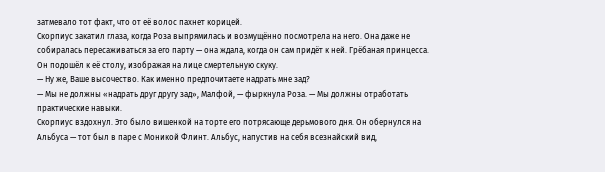затмевало тот факт, что от её волос пахнет корицей.
Скорпиус закатил глаза, когда Роза выпрямилась и возмущённо посмотрела на него. Она даже не собиралась пересаживаться за его парту — она ждала, когда он сам придёт к ней. Грёбаная принцесса.
Он подошёл к её столу, изображая на лице смертельную скуку.
— Ну же, Ваше высочество. Как именно предпочитаете надрать мне зад?
— Мы не должны «надрать друг другу зад», Малфой, — фыркнула Роза. — Мы должны отработать практические навыки.
Скорпиус вздохнул. Это было вишенкой на торте его потрясающе дерьмового дня. Он обернулся на Альбуса — тот был в паре с Моникой Флинт. Альбус, напустив на себя всезнайский вид,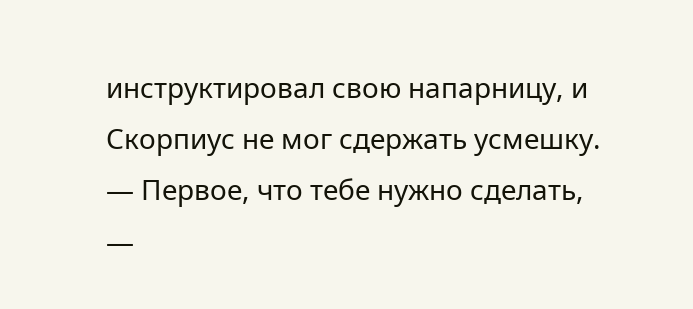инструктировал свою напарницу, и Скорпиус не мог сдержать усмешку.
— Первое, что тебе нужно сделать, —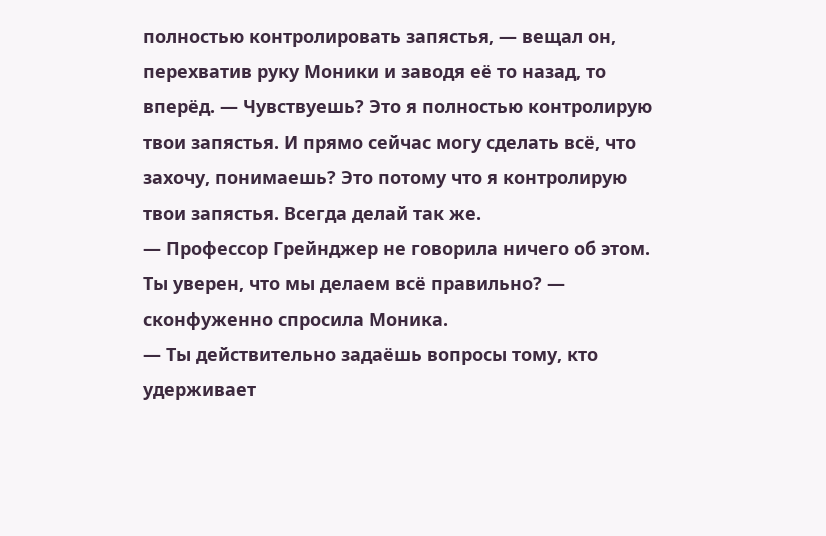полностью контролировать запястья, — вещал он, перехватив руку Моники и заводя её то назад, то вперёд. — Чувствуешь? Это я полностью контролирую твои запястья. И прямо сейчас могу сделать всё, что захочу, понимаешь? Это потому что я контролирую твои запястья. Всегда делай так же.
— Профессор Грейнджер не говорила ничего об этом. Ты уверен, что мы делаем всё правильно? — сконфуженно спросила Моника.
— Ты действительно задаёшь вопросы тому, кто удерживает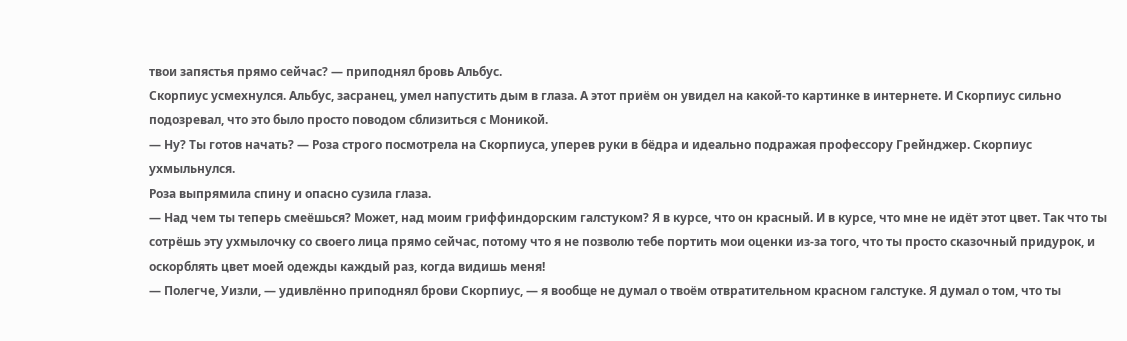твои запястья прямо сейчас? — приподнял бровь Альбус.
Скорпиус усмехнулся. Альбус, засранец, умел напустить дым в глаза. А этот приём он увидел на какой-то картинке в интернете. И Скорпиус сильно подозревал, что это было просто поводом сблизиться с Моникой.
— Ну? Ты готов начать? — Роза строго посмотрела на Скорпиуса, уперев руки в бёдра и идеально подражая профессору Грейнджер. Скорпиус ухмыльнулся.
Роза выпрямила спину и опасно сузила глаза.
— Над чем ты теперь смеёшься? Может, над моим гриффиндорским галстуком? Я в курсе, что он красный. И в курсе, что мне не идёт этот цвет. Так что ты сотрёшь эту ухмылочку со своего лица прямо сейчас, потому что я не позволю тебе портить мои оценки из-за того, что ты просто сказочный придурок, и оскорблять цвет моей одежды каждый раз, когда видишь меня!
— Полегче, Уизли, — удивлённо приподнял брови Скорпиус, — я вообще не думал о твоём отвратительном красном галстуке. Я думал о том, что ты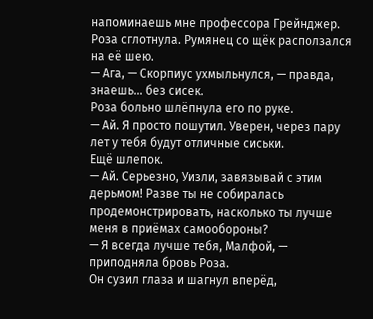напоминаешь мне профессора Грейнджер.
Роза сглотнула. Румянец со щёк расползался на её шею.
— Ага, — Скорпиус ухмыльнулся, — правда, знаешь… без сисек.
Роза больно шлёпнула его по руке.
— Ай. Я просто пошутил. Уверен, через пару лет у тебя будут отличные сиськи.
Ещё шлепок.
— Ай. Серьезно, Уизли, завязывай с этим дерьмом! Разве ты не собиралась продемонстрировать, насколько ты лучше меня в приёмах самообороны?
— Я всегда лучше тебя, Малфой, — приподняла бровь Роза.
Он сузил глаза и шагнул вперёд,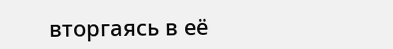вторгаясь в её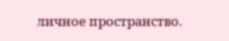личное пространство.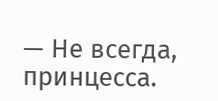— Не всегда, принцесса.